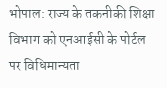भोपाल: राज्य के तकनीकी शिक्षा विभाग को एनआईसी के पोर्टल पर विधिमान्यता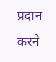प्रदान करने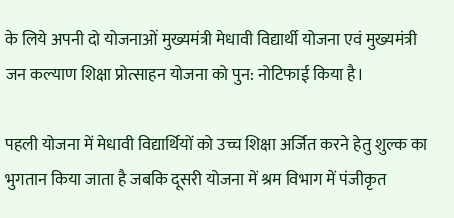के लिये अपनी दो योजनाओं मुख्यमंत्री मेधावी विद्यार्थी योजना एवं मुख्यमंत्री जन कल्याण शिक्षा प्रोत्साहन योजना को पुन: नोटिफाई किया है।

पहली योजना में मेधावी विद्यार्थियों को उच्च शिक्षा अर्जित करने हेतु शुल्क का भुगतान किया जाता है जबकि दूसरी योजना में श्रम विभाग में पंजीकृत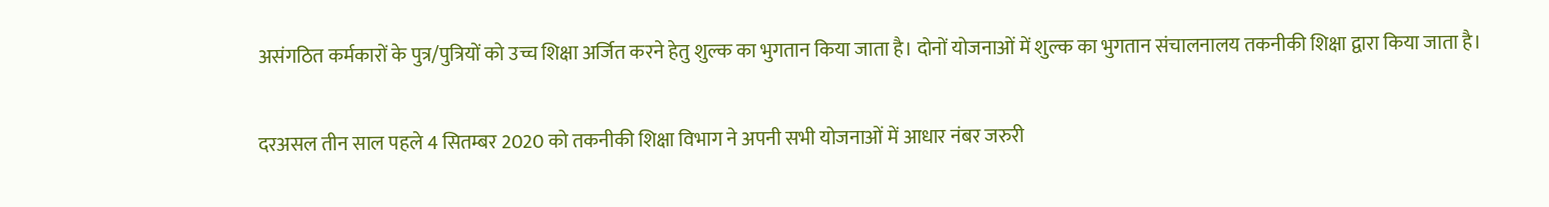असंगठित कर्मकारों के पुत्र/पुत्रियों को उच्च शिक्षा अर्जित करने हेतु शुल्क का भुगतान किया जाता है। दोनों योजनाओं में शुल्क का भुगतान संचालनालय तकनीकी शिक्षा द्वारा किया जाता है।

दरअसल तीन साल पहले 4 सितम्बर 2020 को तकनीकी शिक्षा विभाग ने अपनी सभी योजनाओं में आधार नंबर जरुरी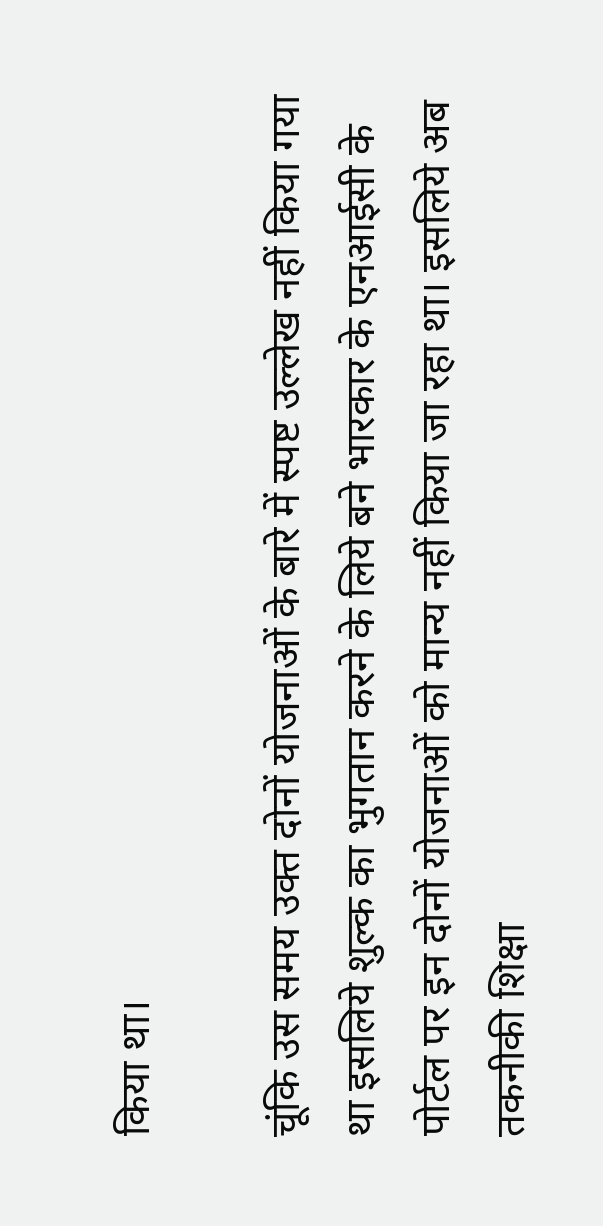किया था।

चूंकि उस समय उक्त दोनों योजनाओं के बारे में स्पष्ट उल्लेख नहीं किया गया था इसलिये शुल्क का भुगतान करने के लिये बने भारकार के एनआईसी के पोर्टल पर इन दोनों योजनाओं को मान्य नहीं किया जा रहा था। इसलिये अब तकनीकी शिक्षा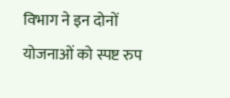विभाग ने इन दोनों योजनाओं को स्पष्ट रुप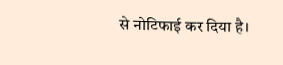से नोटिफाई कर दिया है।